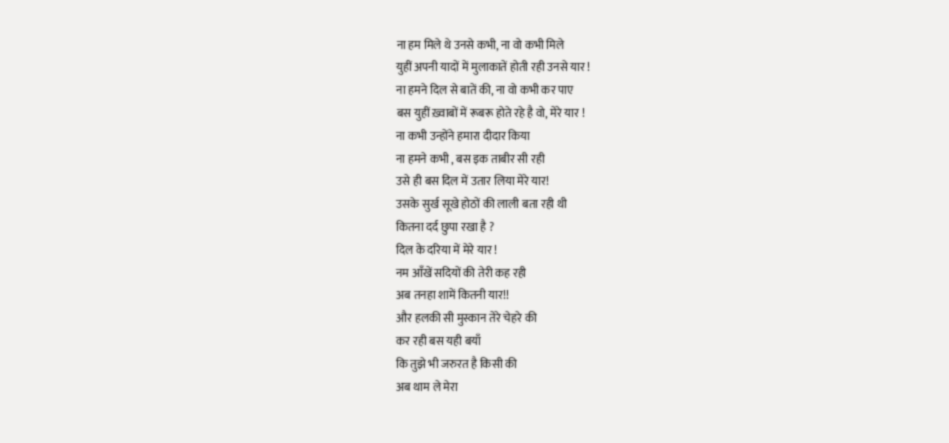ना हम मिले थे उनसे कभी, ना वो कभी मिले
युहीं अपनी यादों में मुलाकातें होती रही उनसे यार !
ना हमने दिल से बातें की, ना वो कभी कर पाए
बस युहीं ख़्वाबों में रूबरू होते रहे है वो, मेरे यार !
ना कभी उन्होंने हमारा दीदार किया
ना हमने कभी , बस इक ताबीर सी रही
उसे ही बस दिल में उतार लिया मेरे यार!
उसके सुर्ख सूखे होठों की लाली बता रही थी
कितना दर्द छुपा रखा है ?
दिल के दरिया में मेरे यार !
नम आँखें सदियों की तेरी कह रही
अब तनहा शामें कितनी यार!!
और हलकी सी मुस्कान तेरे चेहरे की
कर रही बस यही बयाँ
कि तुझे भी जरुरत है किसी की
अब थाम ले मेरा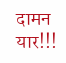दामन यार!!!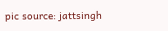pic source: jattsingh